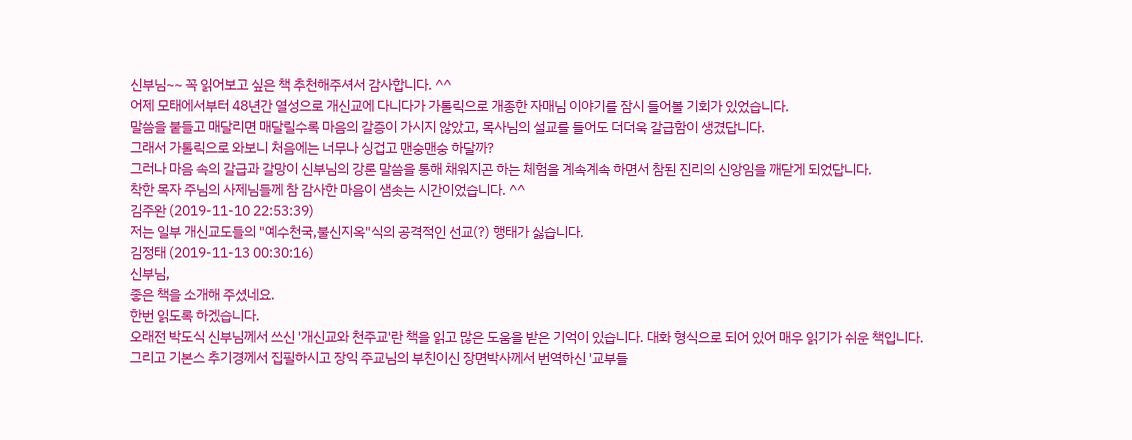신부님~~ 꼭 읽어보고 싶은 책 추천해주셔서 감사합니다. ^^
어제 모태에서부터 48년간 열성으로 개신교에 다니다가 가톨릭으로 개종한 자매님 이야기를 잠시 들어볼 기회가 있었습니다.
말씀을 붙들고 매달리면 매달릴수록 마음의 갈증이 가시지 않았고, 목사님의 설교를 들어도 더더욱 갈급함이 생겼답니다.
그래서 가톨릭으로 와보니 처음에는 너무나 싱겁고 맨숭맨숭 하달까?
그러나 마음 속의 갈급과 갈망이 신부님의 강론 말씀을 통해 채워지곤 하는 체험을 계속계속 하면서 참된 진리의 신앙임을 깨닫게 되었답니다.
착한 목자 주님의 사제님들께 참 감사한 마음이 샘솟는 시간이었습니다. ^^
김주완 (2019-11-10 22:53:39)
저는 일부 개신교도들의 "예수천국,불신지옥"식의 공격적인 선교(?) 행태가 싫습니다.
김정태 (2019-11-13 00:30:16)
신부님,
좋은 책을 소개해 주셨네요.
한번 읽도록 하겠습니다.
오래전 박도식 신부님께서 쓰신 '개신교와 천주교'란 책을 읽고 많은 도움을 받은 기억이 있습니다. 대화 형식으로 되어 있어 매우 읽기가 쉬운 책입니다.
그리고 기본스 추기경께서 집필하시고 장익 주교님의 부친이신 장면박사께서 번역하신 '교부들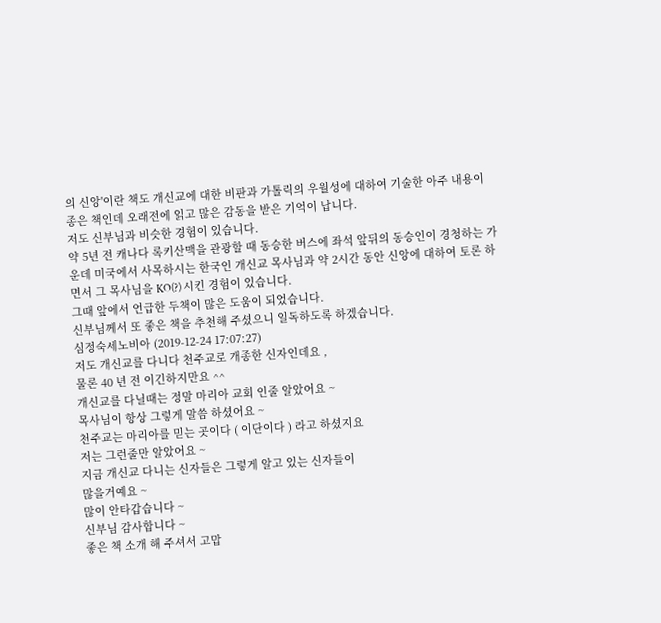의 신앙'이란 책도 개신교에 대한 비판과 가톨릭의 우월성에 대하여 기술한 아주 내용이 종은 책인데 오래전에 읽고 많은 감동을 받은 기억이 납니다.
저도 신부님과 비슷한 경험이 있습니다.
약 5년 전 캐나다 록키산맥을 관광할 때 동승한 버스에 좌석 앞뒤의 동승인이 경청하는 가운데 미국에서 사목하시는 한국인 개신교 목사님과 약 2시간 동안 신앙에 대하여 토론 하면서 그 목사님을 KO(?) 시킨 경험이 있습니다.
그때 앞에서 언급한 두책이 많은 도움이 되었습니다.
신부님께서 또 좋은 책을 추천해 주셨으니 일독하도록 하겠습니다.
심정숙세노비아 (2019-12-24 17:07:27)
저도 개신교를 다니다 천주교로 개종한 신자인데요 ,
물론 40 년 전 이긴하지만요 ^^
개신교를 다닐때는 정말 마리아 교회 인줄 알았어요 ~
목사님이 항상 그렇게 말씀 하셨어요 ~
천주교는 마리아를 믿는 곳이다 ( 이단이다 ) 라고 하셨지요
저는 그런줄만 알았어요 ~
지금 개신교 다니는 신자들은 그렇게 알고 있는 신자들이
많을거예요 ~
많이 안타갑습니다 ~
신부님 감사합니다 ~
좋은 책 소개 해 주셔서 고맙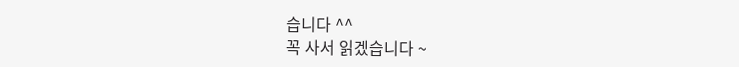습니다 ^^
꼭 사서 읽겠습니다 ~